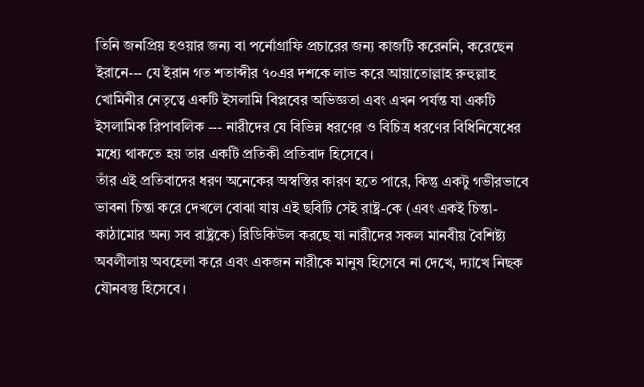তিনি জনপ্রিয় হওয়ার জন্য বা পর্নোগ্রাফি প্রচারের জন্য কাজটি করেননি, করেছেন ইরানে--- যে ইরান গত শতাব্দীর ৭০এর দশকে লাভ করে আয়াতোল্লাহ রুহুল্লাহ খোমিনীর নেতৃত্বে একটি ইসলামি বিপ্লবের অভিজ্ঞতা এবং এখন পর্যন্ত যা একটি ইসলামিক রিপাবলিক --- নারীদের যে বিভিন্ন ধরণের ও বিচিত্র ধরণের বিধিনিষেধের মধ্যে থাকতে হয় তার একটি প্রতিকী প্রতিবাদ হিসেবে।
তাঁর এই প্রতিবাদের ধরণ অনেকের অস্বস্তির কারণ হতে পারে, কিন্তু একটু গভীরভাবে ভাবনা চিন্তা করে দেখলে বোঝা যায় এই ছবিটি সেই রাষ্ট্র-কে (এবং একই চিন্তা-কাঠামোর অন্য সব রাষ্ট্রকে) রিডিকিউল করছে যা নারীদের সকল মানবীয় বৈশিষ্ট্য অবলীলায় অবহেলা করে এবং একজন নারীকে মানুষ হিসেবে না দেখে, দ্যাখে নিছক যৌনবস্তু হিসেবে।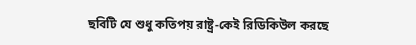ছবিটি যে শুধু কতিপয় রাষ্ট্র-কেই রিডিকিউল করছে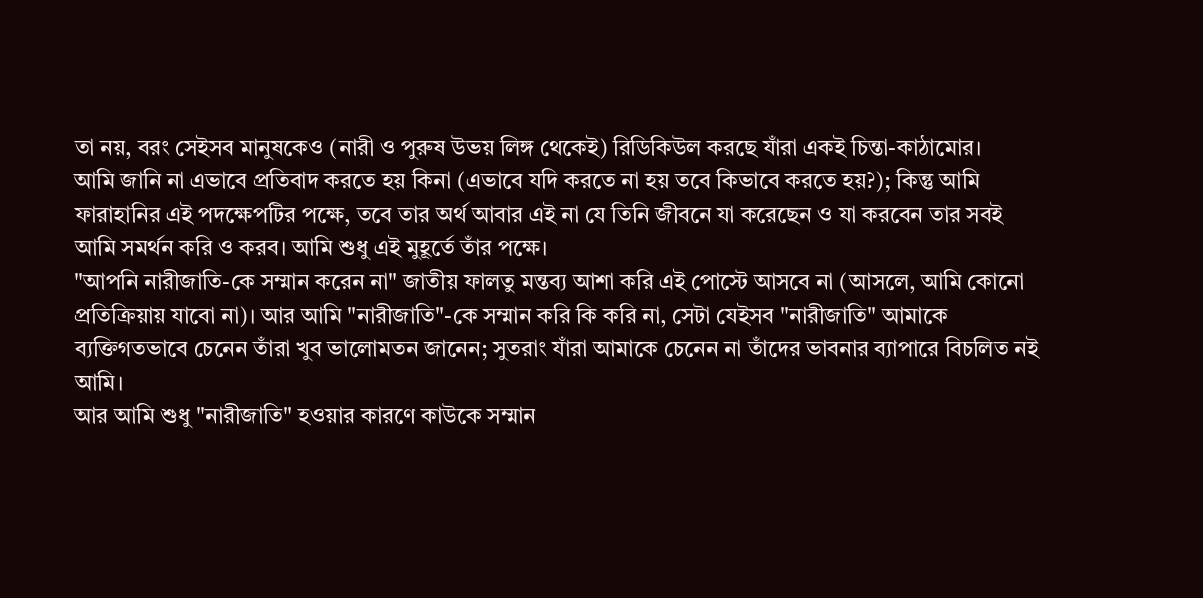তা নয়, বরং সেইসব মানুষকেও (নারী ও পুরুষ উভয় লিঙ্গ থেকেই) রিডিকিউল করছে যাঁরা একই চিন্তা-কাঠামোর।
আমি জানি না এভাবে প্রতিবাদ করতে হয় কিনা (এভাবে যদি করতে না হয় তবে কিভাবে করতে হয়?); কিন্তু আমি ফারাহানির এই পদক্ষেপটির পক্ষে, তবে তার অর্থ আবার এই না যে তিনি জীবনে যা করেছেন ও যা করবেন তার সবই আমি সমর্থন করি ও করব। আমি শুধু এই মুহূর্তে তাঁর পক্ষে।
"আপনি নারীজাতি-কে সম্মান করেন না" জাতীয় ফালতু মন্তব্য আশা করি এই পোস্টে আসবে না (আসলে, আমি কোনো প্রতিক্রিয়ায় যাবো না)। আর আমি "নারীজাতি"-কে সম্মান করি কি করি না, সেটা যেইসব "নারীজাতি" আমাকে ব্যক্তিগতভাবে চেনেন তাঁরা খুব ভালোমতন জানেন; সুতরাং যাঁরা আমাকে চেনেন না তাঁদের ভাবনার ব্যাপারে বিচলিত নই আমি।
আর আমি শুধু "নারীজাতি" হওয়ার কারণে কাউকে সম্মান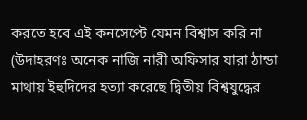করতে হবে এই কনসেপ্টে যেমন বিশ্বাস করি না (উদাহরণঃ অনেক নাজি নারী অফিসার যারা ঠান্ডা মাথায় ইহুদিদের হত্যা করেছে দ্বিতীয় বিশ্বযুদ্ধের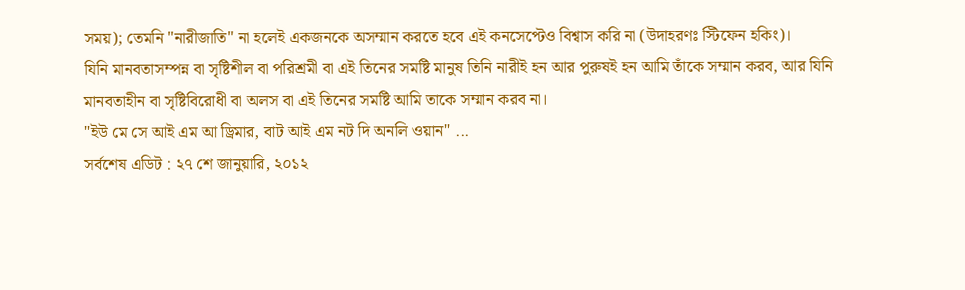সময়); তেমনি "নারীজাতি" না হলেই একজনকে অসম্মান করতে হবে এই কনসেপ্টেও বিশ্বাস করি না (উদাহরণঃ স্টিফেন হকিং)।
যিনি মানবতাসম্পন্ন বা সৃষ্টিশীল বা পরিশ্রমী বা এই তিনের সমষ্টি মানুষ তিনি নারীই হন আর পুরুষই হন আমি তাঁকে সম্মান করব, আর যিনি মানবতাহীন বা সৃষ্টিবিরোধী বা অলস বা এই তিনের সমষ্টি আমি তাকে সম্মান করব না।
"ইউ মে সে আই এম আ ড্রিমার, বাট আই এম নট দি অনলি ওয়ান" ...
সর্বশেষ এডিট : ২৭ শে জানুয়ারি, ২০১২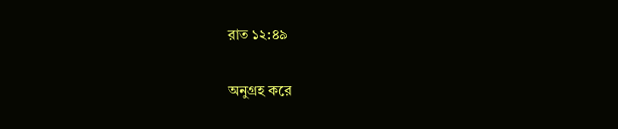রাত ১২:৪৯

অনুগ্রহ করে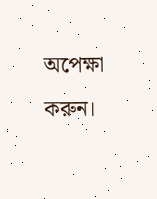অপেক্ষা করুন।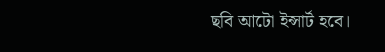ছবি আটো ইন্সার্ট হবে।